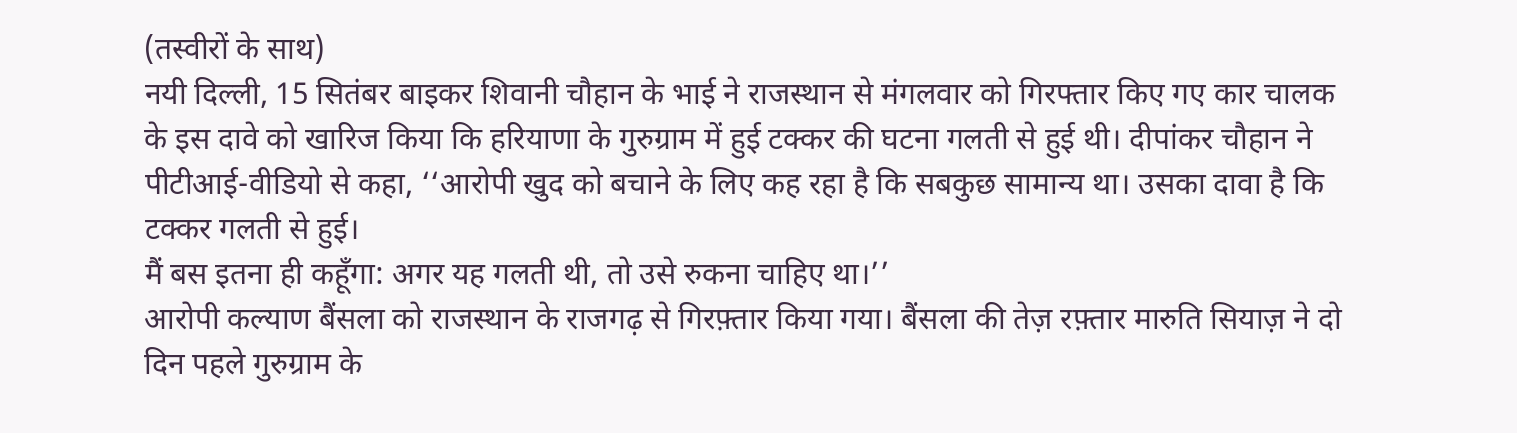(तस्वीरों के साथ)
नयी दिल्ली, 15 सितंबर बाइकर शिवानी चौहान के भाई ने राजस्थान से मंगलवार को गिरफ्तार किए गए कार चालक के इस दावे को खारिज किया कि हरियाणा के गुरुग्राम में हुई टक्कर की घटना गलती से हुई थी। दीपांकर चौहान ने पीटीआई-वीडियो से कहा, ‘‘आरोपी खुद को बचाने के लिए कह रहा है कि सबकुछ सामान्य था। उसका दावा है कि टक्कर गलती से हुई।
मैं बस इतना ही कहूँगा: अगर यह गलती थी, तो उसे रुकना चाहिए था।’’
आरोपी कल्याण बैंसला को राजस्थान के राजगढ़ से गिरफ़्तार किया गया। बैंसला की तेज़ रफ़्तार मारुति सियाज़ ने दो दिन पहले गुरुग्राम के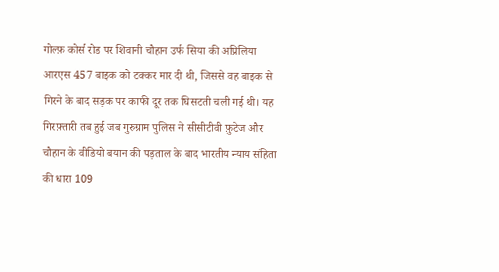गोल्फ़ कोर्स रोड पर शिवानी चौहान उर्फ सिया की अप्रिलिया आरएस 457 बाइक को टक्कर मार दी थी, जिससे वह बाइक से गिरने के बाद सड़क पर काफी दूर तक घिसटती चली गई थी। यह गिरफ़्तारी तब हुई जब गुरुग्राम पुलिस ने सीसीटीवी फ़ुटेज और चौहान के वीडियो बयान की पड़ताल के बाद भारतीय न्याय संहिता की धारा 109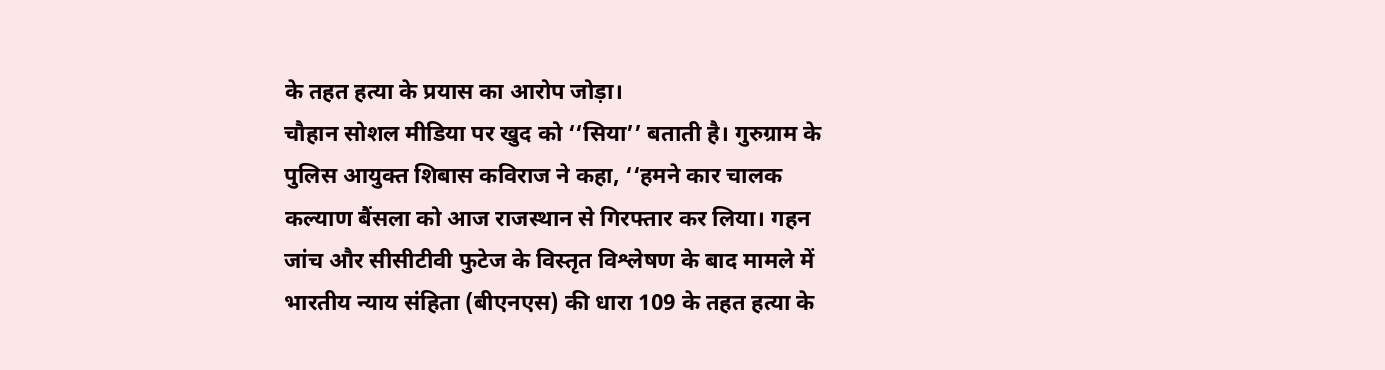के तहत हत्या के प्रयास का आरोप जोड़ा।
चौहान सोशल मीडिया पर खुद को ‘‘सिया’’ बताती है। गुरुग्राम के पुलिस आयुक्त शिबास कविराज ने कहा, ‘‘हमने कार चालक कल्याण बैंसला को आज राजस्थान से गिरफ्तार कर लिया। गहन जांच और सीसीटीवी फुटेज के विस्तृत विश्लेषण के बाद मामले में भारतीय न्याय संहिता (बीएनएस) की धारा 109 के तहत हत्या के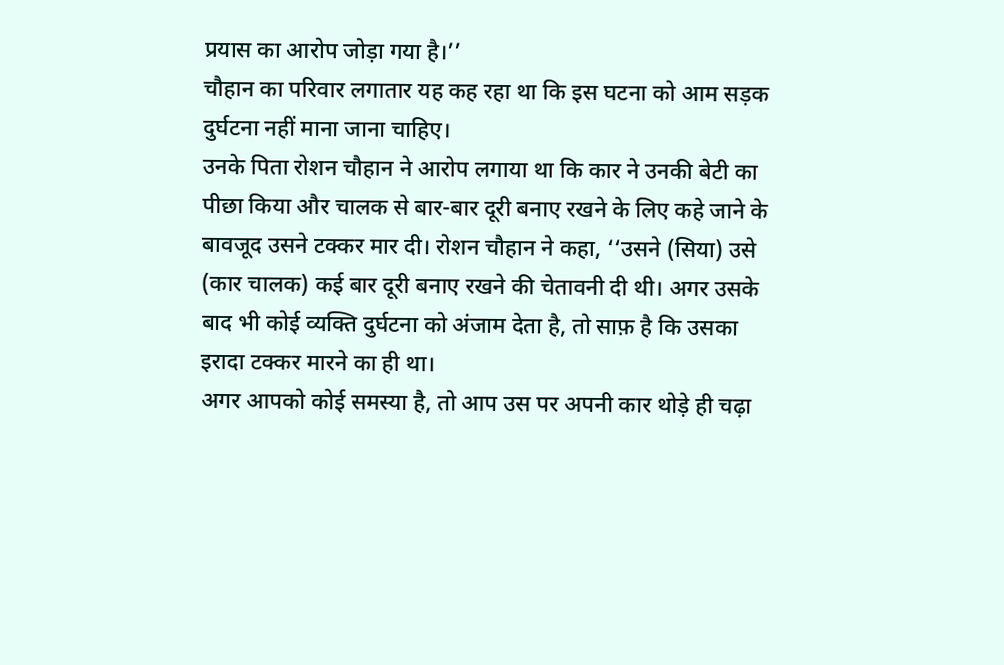प्रयास का आरोप जोड़ा गया है।’’
चौहान का परिवार लगातार यह कह रहा था कि इस घटना को आम सड़क दुर्घटना नहीं माना जाना चाहिए।
उनके पिता रोशन चौहान ने आरोप लगाया था कि कार ने उनकी बेटी का पीछा किया और चालक से बार-बार दूरी बनाए रखने के लिए कहे जाने के बावजूद उसने टक्कर मार दी। रोशन चौहान ने कहा, ‘‘उसने (सिया) उसे (कार चालक) कई बार दूरी बनाए रखने की चेतावनी दी थी। अगर उसके बाद भी कोई व्यक्ति दुर्घटना को अंजाम देता है, तो साफ़ है कि उसका इरादा टक्कर मारने का ही था।
अगर आपको कोई समस्या है, तो आप उस पर अपनी कार थोड़े ही चढ़ा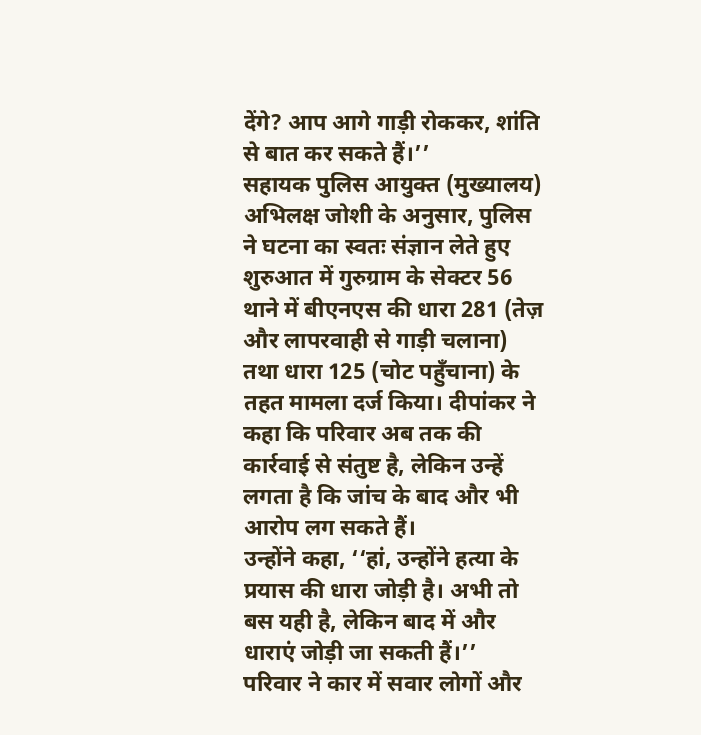देंगे? आप आगे गाड़ी रोककर, शांति से बात कर सकते हैं।’’
सहायक पुलिस आयुक्त (मुख्यालय) अभिलक्ष जोशी के अनुसार, पुलिस ने घटना का स्वतः संज्ञान लेते हुए शुरुआत में गुरुग्राम के सेक्टर 56 थाने में बीएनएस की धारा 281 (तेज़ और लापरवाही से गाड़ी चलाना) तथा धारा 125 (चोट पहुँचाना) के तहत मामला दर्ज किया। दीपांकर ने कहा कि परिवार अब तक की कार्रवाई से संतुष्ट है, लेकिन उन्हें लगता है कि जांच के बाद और भी आरोप लग सकते हैं।
उन्होंने कहा, ‘‘हां, उन्होंने हत्या के प्रयास की धारा जोड़ी है। अभी तो बस यही है, लेकिन बाद में और धाराएं जोड़ी जा सकती हैं।’’
परिवार ने कार में सवार लोगों और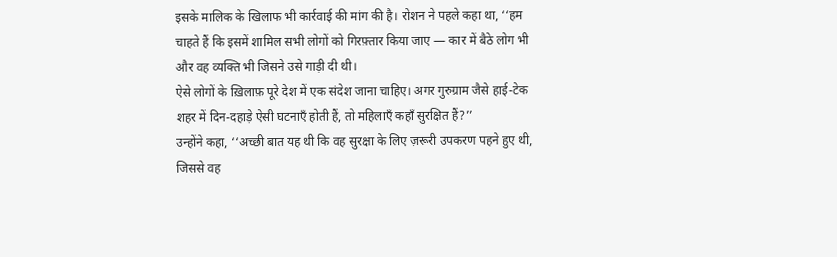इसके मालिक के खिलाफ भी कार्रवाई की मांग की है। रोशन ने पहले कहा था, ‘‘हम चाहते हैं कि इसमें शामिल सभी लोगों को गिरफ़्तार किया जाए — कार में बैठे लोग भी और वह व्यक्ति भी जिसने उसे गाड़ी दी थी।
ऐसे लोगों के ख़िलाफ़ पूरे देश में एक संदेश जाना चाहिए। अगर गुरुग्राम जैसे हाई-टेक शहर में दिन-दहाड़े ऐसी घटनाएँ होती हैं, तो महिलाएँ कहाँ सुरक्षित हैं?’’
उन्होंने कहा, ‘‘अच्छी बात यह थी कि वह सुरक्षा के लिए ज़रूरी उपकरण पहने हुए थी, जिससे वह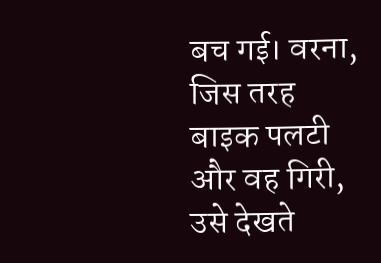बच गई। वरना, जिस तरह बाइक पलटी और वह गिरी, उसे देखते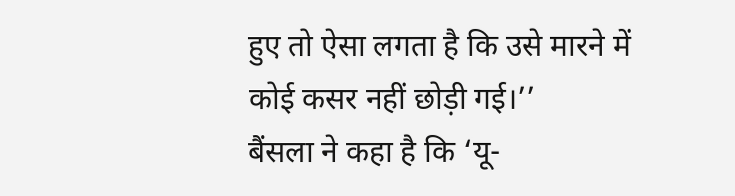हुए तो ऐसा लगता है कि उसे मारने में कोई कसर नहीं छोड़ी गई।’’
बैंसला ने कहा है कि ‘यू-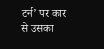टर्न’ पर कार से उसका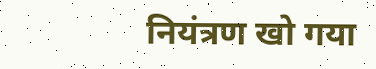नियंत्रण खो गया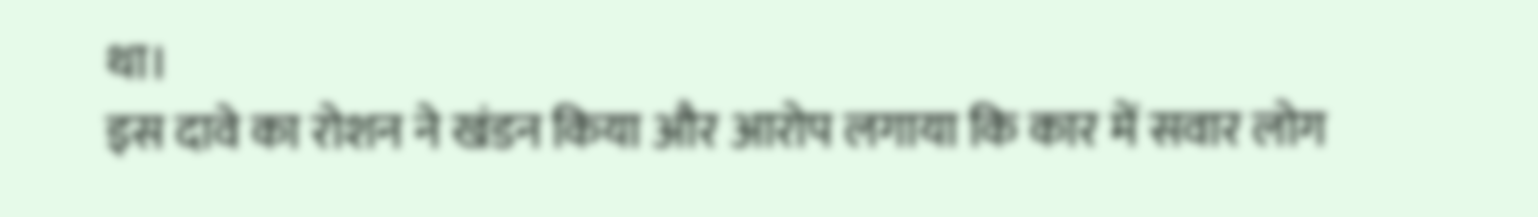था।
इस दावे का रोशन ने खंडन किया और आरोप लगाया कि कार में सवार लोग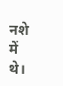नशे में थे।